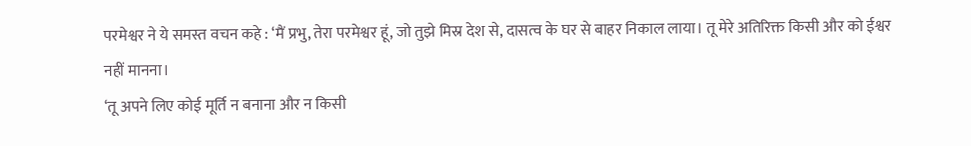परमेश्वर ने ये समस्त वचन कहे : ‘मैं प्रभु, तेरा परमेश्वर हूं, जो तुझे मिस्र देश से, दासत्व के घर से बाहर निकाल लाया। तू मेरे अतिरिक्त किसी और को ईश्वर नहीं मानना।
‘तू अपने लिए कोई मूर्ति न बनाना और न किसी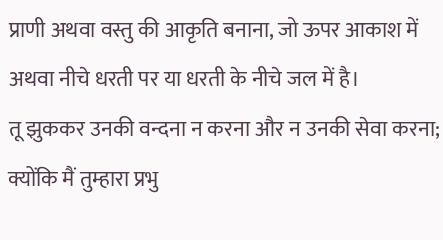प्राणी अथवा वस्तु की आकृति बनाना, जो ऊपर आकाश में अथवा नीचे धरती पर या धरती के नीचे जल में है।
तू झुककर उनकी वन्दना न करना और न उनकी सेवा करना; क्योंकि मैं तुम्हारा प्रभु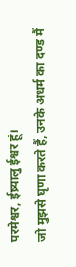परमेश्वर, ईष्र्यालु ईश्वर हूं।
जो मुझसे घृणा करते हैं, उनके अधर्म का दण्ड मैं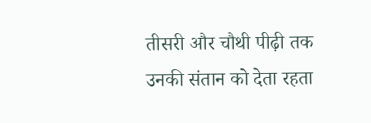तीसरी और चौथी पीढ़ी तक उनकी संतान को देता रहता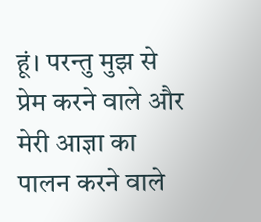हूं। परन्तु मुझ से प्रेम करने वाले और मेरी आज्ञा का पालन करने वाले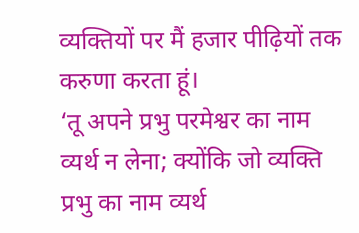व्यक्तियों पर मैं हजार पीढ़ियों तक करुणा करता हूं।
‘तू अपने प्रभु परमेश्वर का नाम व्यर्थ न लेना; क्योंकि जो व्यक्ति प्रभु का नाम व्यर्थ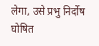लेगा, उसे प्रभु निर्दोष घोषित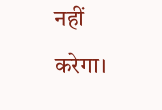नहीं करेगा।